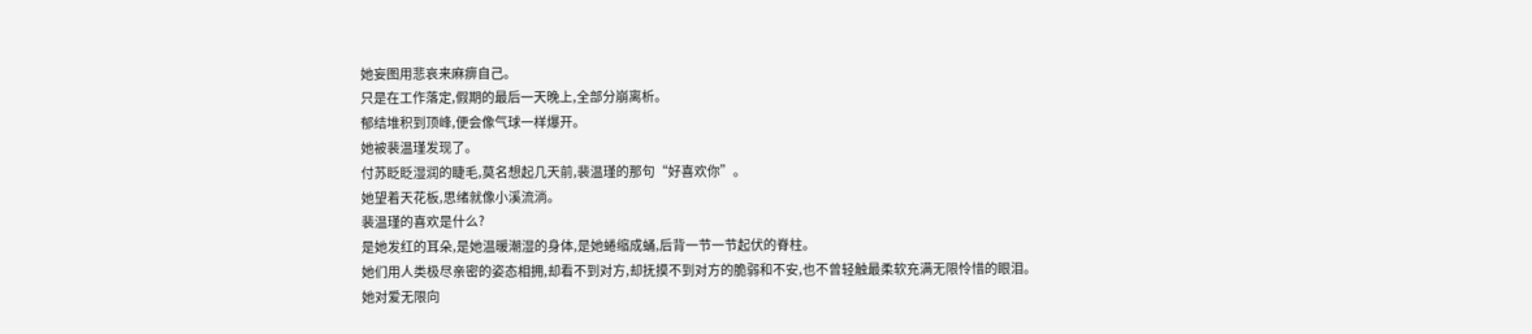她妄图用悲哀来麻痹自己。
只是在工作落定,假期的最后一天晚上,全部分崩离析。
郁结堆积到顶峰,便会像气球一样爆开。
她被裴温瑾发现了。
付苏眨眨湿润的睫毛,莫名想起几天前,裴温瑾的那句“好喜欢你”。
她望着天花板,思绪就像小溪流淌。
裴温瑾的喜欢是什么?
是她发红的耳朵,是她温暖潮湿的身体,是她蜷缩成蛹,后背一节一节起伏的脊柱。
她们用人类极尽亲密的姿态相拥,却看不到对方,却抚摸不到对方的脆弱和不安,也不曾轻触最柔软充满无限怜惜的眼泪。
她对爱无限向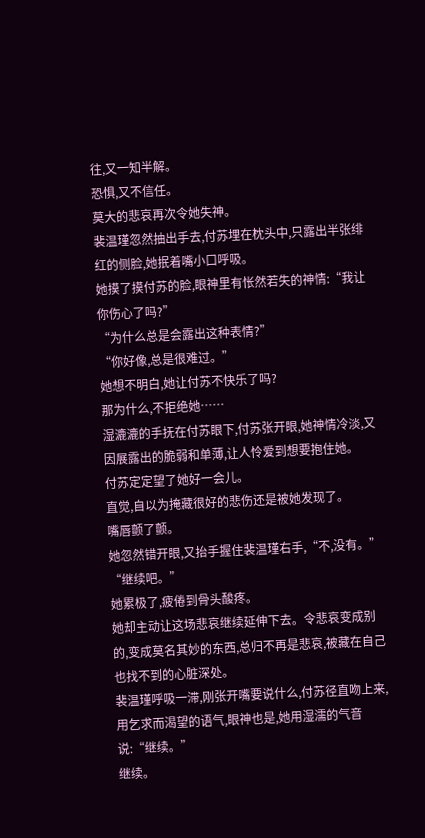往,又一知半解。
恐惧,又不信任。
莫大的悲哀再次令她失神。
裴温瑾忽然抽出手去,付苏埋在枕头中,只露出半张绯红的侧脸,她抿着嘴小口呼吸。
她摸了摸付苏的脸,眼神里有怅然若失的神情:“我让你伤心了吗?”
“为什么总是会露出这种表情?”
“你好像,总是很难过。”
她想不明白,她让付苏不快乐了吗?
那为什么,不拒绝她……
湿漉漉的手抚在付苏眼下,付苏张开眼,她神情冷淡,又因展露出的脆弱和单薄,让人怜爱到想要抱住她。
付苏定定望了她好一会儿。
直觉,自以为掩藏很好的悲伤还是被她发现了。
嘴唇颤了颤。
她忽然错开眼,又抬手握住裴温瑾右手,“不,没有。”
“继续吧。”
她累极了,疲倦到骨头酸疼。
她却主动让这场悲哀继续延伸下去。令悲哀变成别的,变成莫名其妙的东西,总归不再是悲哀,被藏在自己也找不到的心脏深处。
裴温瑾呼吸一滞,刚张开嘴要说什么,付苏径直吻上来,用乞求而渴望的语气,眼神也是,她用湿濡的气音说:“继续。”
继续。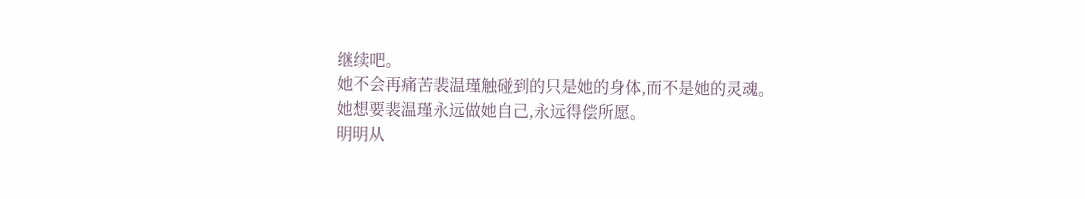继续吧。
她不会再痛苦裴温瑾触碰到的只是她的身体,而不是她的灵魂。
她想要裴温瑾永远做她自己,永远得偿所愿。
明明从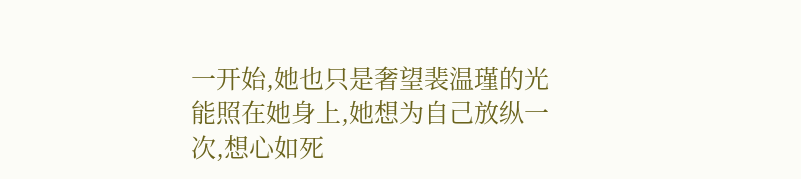一开始,她也只是奢望裴温瑾的光能照在她身上,她想为自己放纵一次,想心如死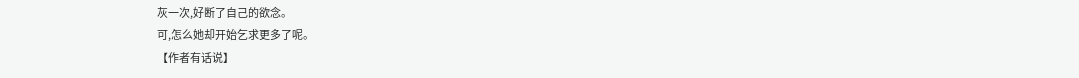灰一次,好断了自己的欲念。
可,怎么她却开始乞求更多了呢。
【作者有话说】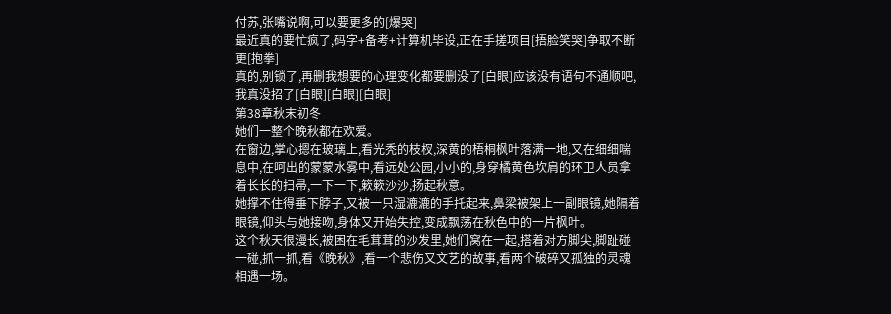付苏,张嘴说啊,可以要更多的[爆哭]
最近真的要忙疯了,码字+备考+计算机毕设,正在手搓项目[捂脸笑哭]争取不断更[抱拳]
真的,别锁了,再删我想要的心理变化都要删没了[白眼]应该没有语句不通顺吧,我真没招了[白眼][白眼][白眼]
第38章秋末初冬
她们一整个晚秋都在欢爱。
在窗边,掌心摁在玻璃上,看光秃的枝杈,深黄的梧桐枫叶落满一地,又在细细喘息中,在呵出的蒙蒙水雾中,看远处公园,小小的,身穿橘黄色坎肩的环卫人员拿着长长的扫帚,一下一下,簌簌沙沙,扬起秋意。
她撑不住得垂下脖子,又被一只湿漉漉的手托起来,鼻梁被架上一副眼镜,她隔着眼镜,仰头与她接吻,身体又开始失控,变成飘荡在秋色中的一片枫叶。
这个秋天很漫长,被困在毛茸茸的沙发里,她们窝在一起,搭着对方脚尖,脚趾碰一碰,抓一抓,看《晚秋》,看一个悲伤又文艺的故事,看两个破碎又孤独的灵魂相遇一场。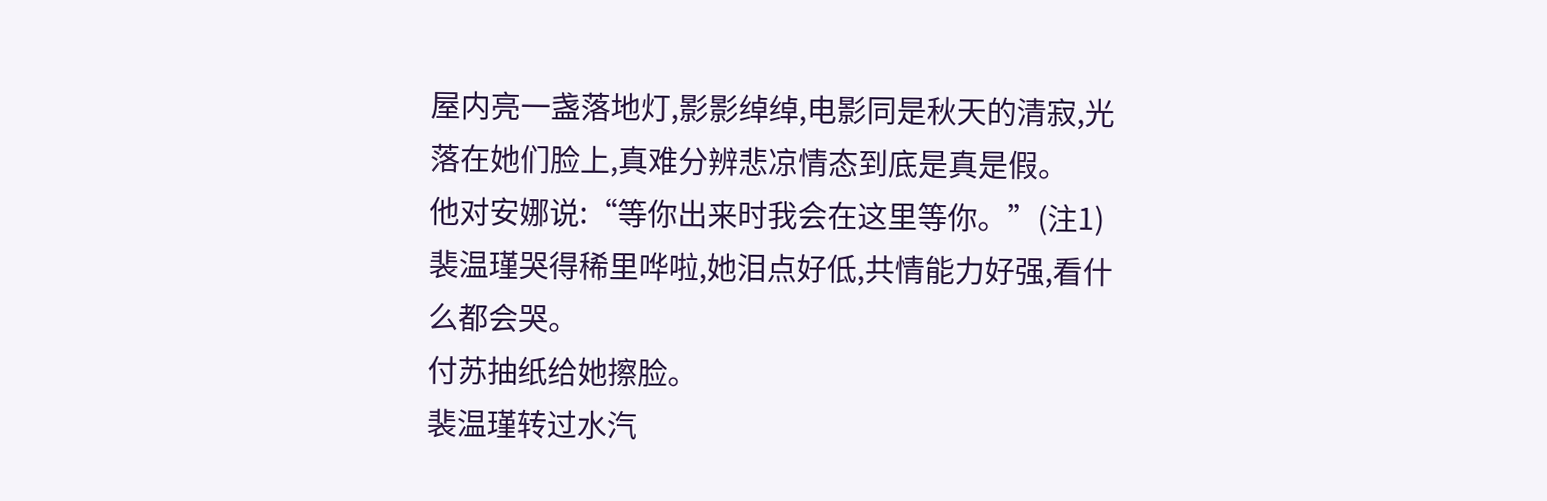屋内亮一盏落地灯,影影绰绰,电影同是秋天的清寂,光落在她们脸上,真难分辨悲凉情态到底是真是假。
他对安娜说:“等你出来时我会在这里等你。”(注1)
裴温瑾哭得稀里哗啦,她泪点好低,共情能力好强,看什么都会哭。
付苏抽纸给她擦脸。
裴温瑾转过水汽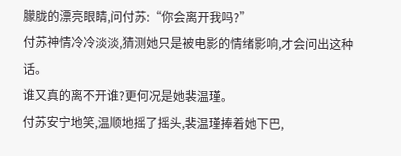朦胧的漂亮眼睛,问付苏:“你会离开我吗?”
付苏神情冷冷淡淡,猜测她只是被电影的情绪影响,才会问出这种话。
谁又真的离不开谁?更何况是她裴温瑾。
付苏安宁地笑,温顺地摇了摇头,裴温瑾捧着她下巴,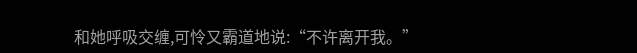和她呼吸交缠,可怜又霸道地说:“不许离开我。”